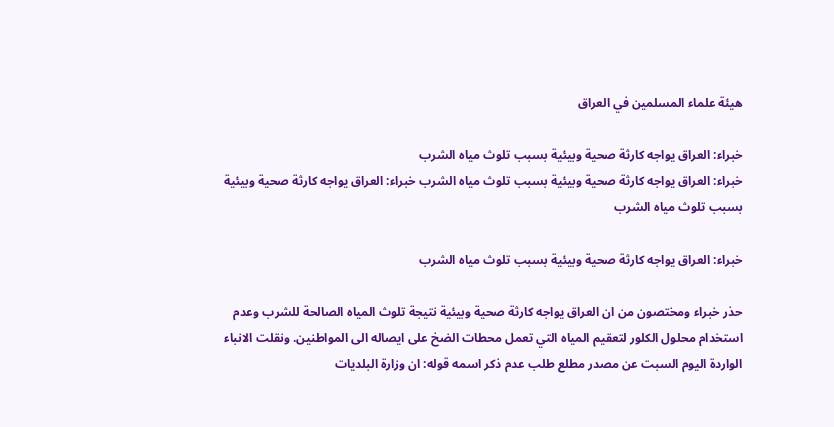هيئة علماء المسلمين في العراق

خبراء: العراق يواجه كارثة صحية وبيئية بسبب تلوث مياه الشرب
خبراء: العراق يواجه كارثة صحية وبيئية بسبب تلوث مياه الشرب خبراء: العراق يواجه كارثة صحية وبيئية بسبب تلوث مياه الشرب

خبراء: العراق يواجه كارثة صحية وبيئية بسبب تلوث مياه الشرب

حذر خبراء ومختصون من ان العراق يواجه كارثة صحية وبيئية نتيجة تلوث المياه الصالحة للشرب وعدم استخدام محلول الكلور لتعقيم المياه التي تعمل محطات الضخ على ايصاله الى المواطنين. ونقلت الانباء الواردة اليوم السبت عن مصدر مطلع طلب عدم ذكر اسمه قوله: ان وزارة البلديات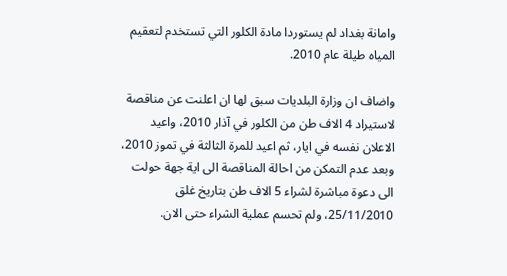وامانة بغداد لم يستوردا مادة الكلور التي تستخدم لتعقيم المياه طيلة عام 2010.

واضاف ان وزارة البلديات سبق لها ان اعلنت عن مناقصة لاستيراد 4 الاف طن من الكلور في آذار 2010، واعيد الاعلان نفسه في ايار، ثم اعيد للمرة الثالثة في تموز 2010، وبعد عدم التمكن من احالة المناقصة الى اية جهة حولت الى دعوة مباشرة لشراء 5 الاف طن بتاريخ غلق 25/11/2010، ولم تحسم عملية الشراء حتى الان.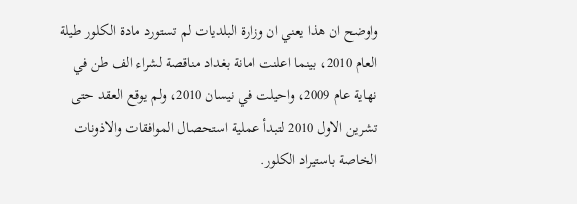واوضح ان هذا يعني ان وزارة البلديات لم تستورد مادة الكلور طيلة العام 2010، بينما اعلنت امانة بغداد مناقصة لشراء الف طن في نهاية عام 2009، واحيلت في نيسان 2010، ولم يوقع العقد حتى تشرين الاول 2010 لتبدأ عملية استحصال الموافقات والاذونات الخاصة باستيراد الكلور.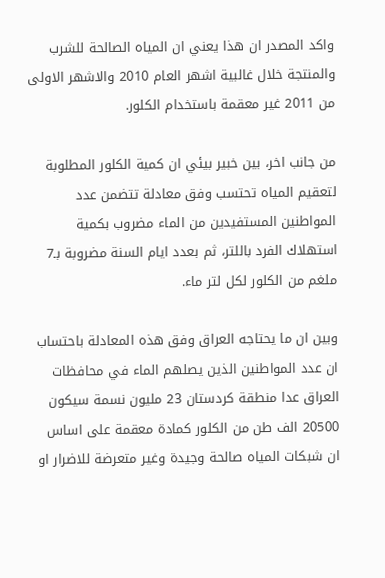واكد المصدر ان هذا يعني ان المياه الصالحة للشرب والمنتجة خلال غالبية اشهر العام 2010 والاشهر الاولى من 2011 غير معقمة باستخدام الكلور.

من جانب اخر، بين خبير بيئي ان كمية الكلور المطلوبة لتعقيم المياه تحتسب وفق معادلة تتضمن عدد المواطنين المستفيدين من الماء مضروب بكمية استهلاك الفرد باللتر، ثم بعدد ايام السنة مضروبة بـ7 ملغم من الكلور لكل لتر ماء.

وبين ان ما يحتاجه العراق وفق هذه المعادلة باحتساب ان عدد المواطنين الذين يصلهم الماء في محافظات العراق عدا منطقة كردستان 23 مليون نسمة سيكون 20500 الف طن من الكلور كمادة معقمة على اساس ان شبكات المياه صالحة وجيدة وغير متعرضة للاضرار او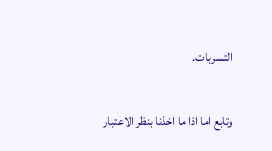التسربات.

وتابع اما اذا ما اخذنا بنظر الاعتبار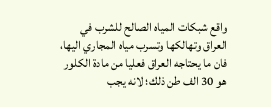واقع شبكات المياه الصالح للشرب في العراق وتهالكها وتسرب مياه المجاري اليها، فان ما يحتاجه العراق فعليا من مادة الكلور هو 30 الف طن ذلك؛ لانه يجب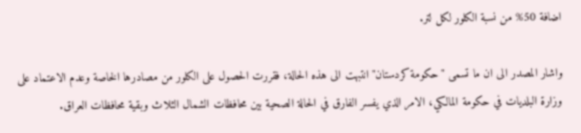اضافة 50% من نسبة الكلور لكل لتر.

واشار المصدر الى ان ما تسمى "حكومة كردستان" انتبهت الى هذه الحالة، فقررت الحصول على الكلور من مصادرها الخاصة وعدم الاعتماد على وزارة البلديات في حكومة المالكي، الامر الذي يفسر الفارق في الحالة الصحية بين محافظات الشمال الثلاث وبقية محافظات العراق.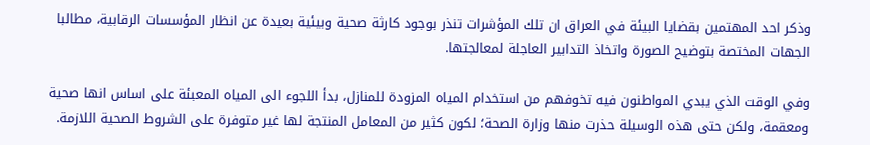وذكر احد المهتمين بقضايا البيئة في العراق ان تلك المؤشرات تنذر بوجود كارثة صحية وبيئية بعيدة عن انظار المؤسسات الرقابية، مطالبا الجهات المختصة بتوضيح الصورة واتخاذ التدابير العاجلة لمعالجتها.

وفي الوقت الذي يبدي المواطنون فيه تخوفهم من استخدام المياه المزودة للمنازل، بدأ اللجوء الى المياه المعبئة على اساس انها صحية ومعقمة، ولكن حتى هذه الوسيلة حذرت منها وزارة الصحة؛ لكون كثير من المعامل المنتجة لها غير متوفرة على الشروط الصحية اللازمة.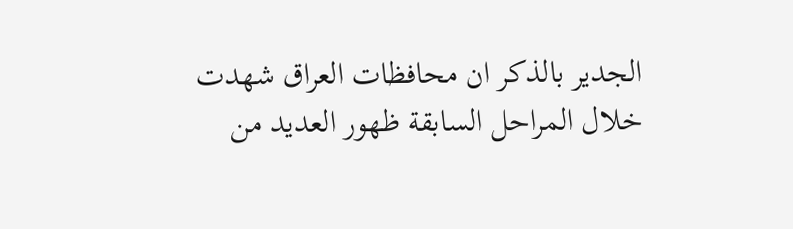الجدير بالذكر ان محافظات العراق شهدت خلال المراحل السابقة ظهور العديد من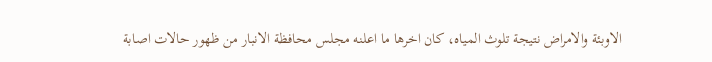الاوبئة والامراض نتيجة تلوث المياه، كان اخرها ما اعلنه مجلس محافظة الانبار من ظهور حالات اصابة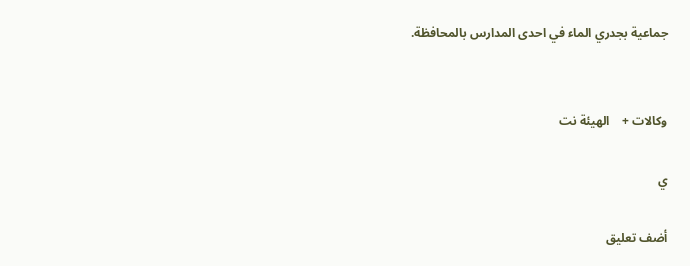جماعية بجدري الماء في احدى المدارس بالمحافظة.


وكالات +    الهيئة نت

ي

أضف تعليق